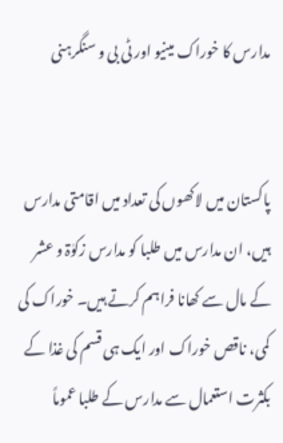مدارس کا خوراک مینیو اور ٹی بی و سنگرہنی


پاکستان میں لاکھوں کی تعداد میں اقامتی مدارس ہیں، ان مدارس میں طلبا کو مدارس زکوٰۃ و عشر کے مال سے کھانا فراہم کرتے ہیں۔ خوراک کی کمی، ناقص خوراک اور ایک ہی قسم کی غذا کے بکثرت استعمال سے مدارس کے طلبا عموماً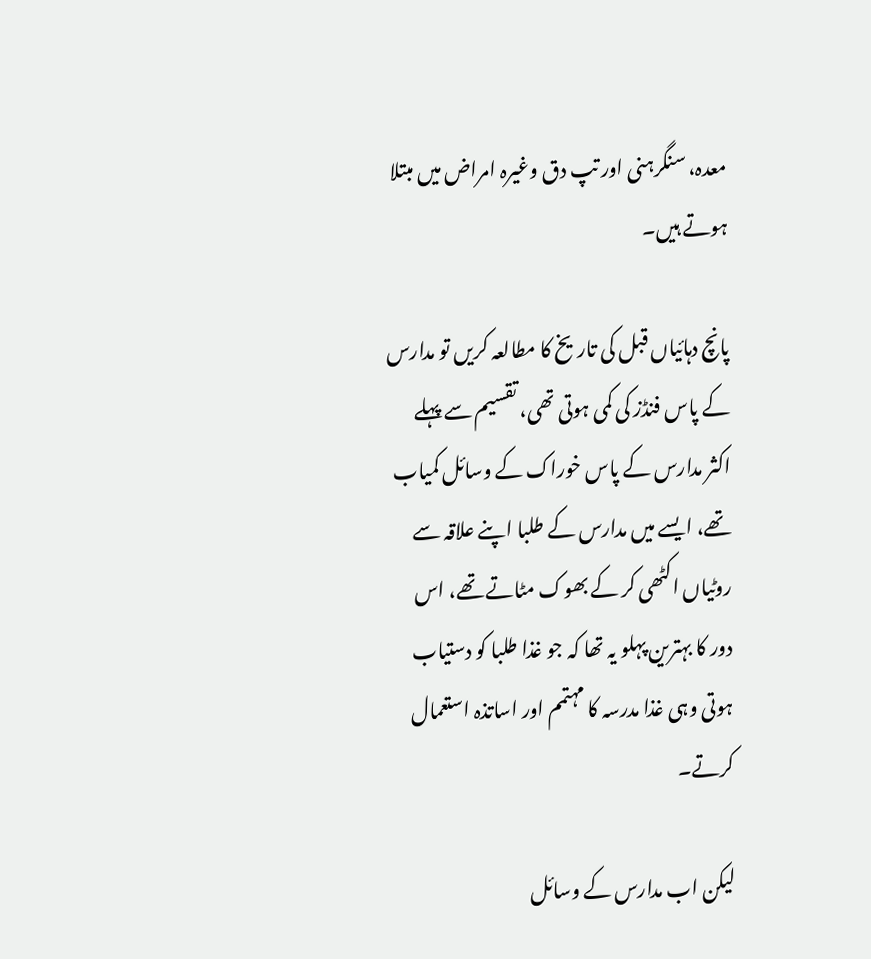معدہ، سنگرہنی اور تپ دق وغیرہ امراض میں مبتلا ہوتے ہیں۔

پانچ دہائیاں قبل کی تاریخ کا مطالعہ کریں تو مدارس کے پاس فنڈز کی کمی ہوتی تھی، تقسیم سے پہلے اکثر مدارس کے پاس خوراک کے وسائل کمیاب تھے، ایسے میں مدارس کے طلبا اپنے علاقہ سے روٹیاں اکٹھی کر کے بھوک مٹاتے تھے، اس دور کا بہترین پہلو یہ تھا کہ جو غذا طلبا کو دستیاب ہوتی وہی غذا مدرسہ کا مہتمم اور اساتذہ استعمال کرتے۔

لیکن اب مدارس کے وسائل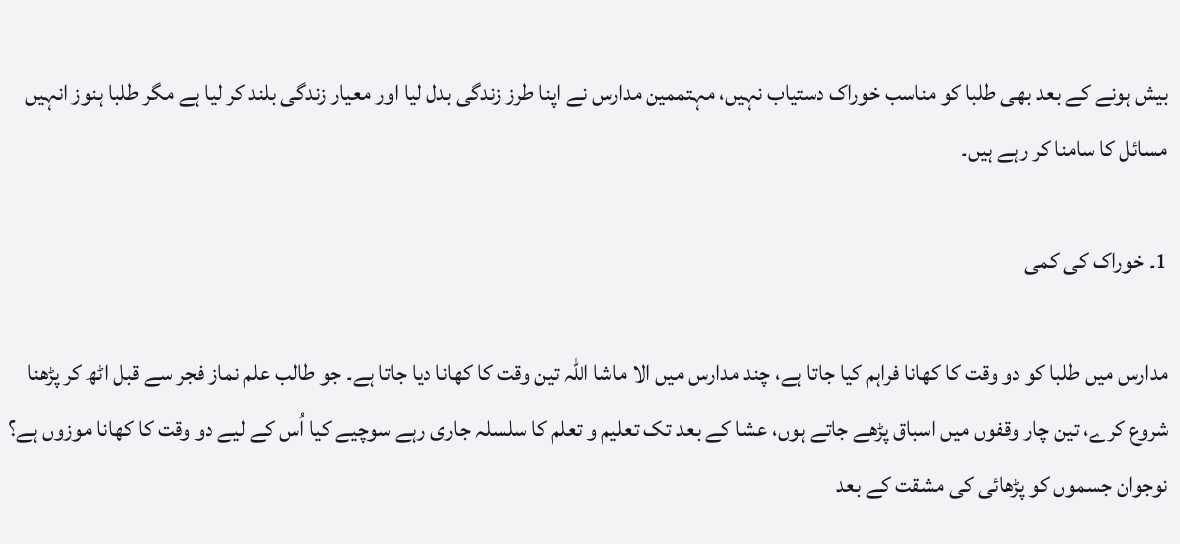بیش ہونے کے بعد بھی طلبا کو مناسب خوراک دستیاب نہیں، مہتممین مدارس نے اپنا طرز زندگی بدل لیا اور معیار زندگی بلند کر لیا ہے مگر طلبا ہنوز انہیں مسائل کا سامنا کر رہے ہیں۔

1۔ خوراک کی کمی

مدارس میں طلبا کو دو وقت کا کھانا فراہم کیا جاتا ہے، چند مدارس میں الا ماشا اللہ تین وقت کا کھانا دیا جاتا ہے۔ جو طالب علم نماز فجر سے قبل اٹھ کر پڑھنا شروع کرے، تین چار وقفوں میں اسباق پڑھے جاتے ہوں، عشا کے بعد تک تعلیم و تعلم کا سلسلہ جاری رہے سوچیے کیا اُس کے لیے دو وقت کا کھانا موزوں ہے؟ نوجوان جسموں کو پڑھائی کی مشقت کے بعد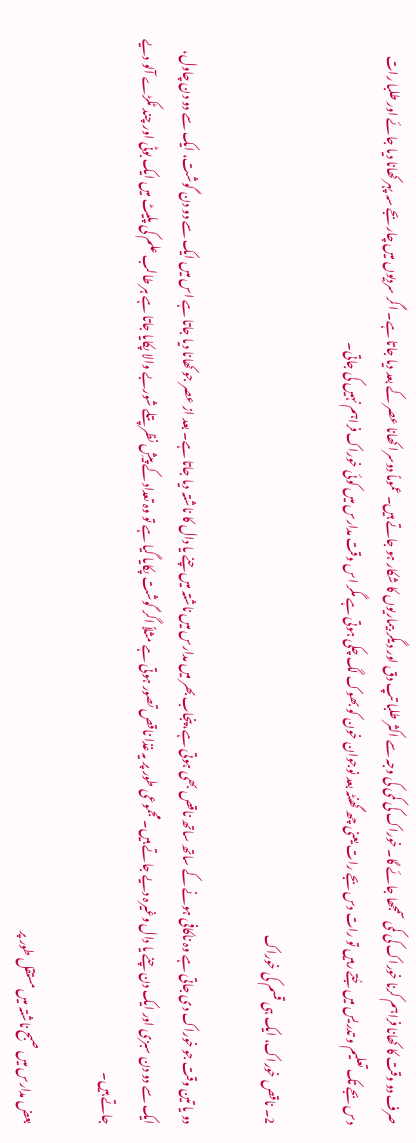صرف دو وقت کا کھانا فراہم کرنا خوراک کی کمی سمجھا جائے گا۔ خوراک کی کمی کی وجہ سے اکثر طلبا تپ دق اور دیگر بیماریوں کا شکار ہو جاتے ہیں۔ عموماً دوسرا کھانا عصر کے بعد دیا جاتا ہے۔ اگر سردیوں میں چار بجے سہ پہر کھانا دیا جائے اور طلبا رات دس بجے تک تعلیم و تدریس میں جُتے رہیں تو رات دس بجے رات یعنی چھ گھنٹہ بعد نوجوان خون کو بھوک لگ چکی ہوتی ہے مگر اس وقت مدارس میں کوئی خوراک فراہم نہیں کی جاتی۔

2۔ ناقص خوراک، ایک ہی قسم کی خوراک

دو یا تین وقت جو خوراک دی جاتی ہے وہ ناکافی ہونے کے ساتھ ساتھ ناقص بھی ہوتی ہے، پنجاب بھر میں مدارس میں ناشتہ میں چنے یا دال کا ناشتہ دیا جاتا ہے۔ بعد از عصر جو کھانا دیا جاتا ہے اس میں ایک سے دو دن گوشت، ایک سے دو دن چاول، ایک سے دو دن سبزی اور ایک دن چنے یا دال وغیرہ دیے جاتے ہیں۔ مجموعی طور پر یہ غذا ناقص تصور ہوتی ہے مثلاً اگر گوشت پکایا گیا ہے تو وہ تعداد کے پیشِ نظر پتلے شوربے والا پکایا جاتا ہے ہر طالب علم کی پلیٹ میں ایک بوٹی اور چند ٹکڑے آلو دیے جاتے ہیں۔

بعض مدارس میں صبح ناشتہ میں مستقل طور پر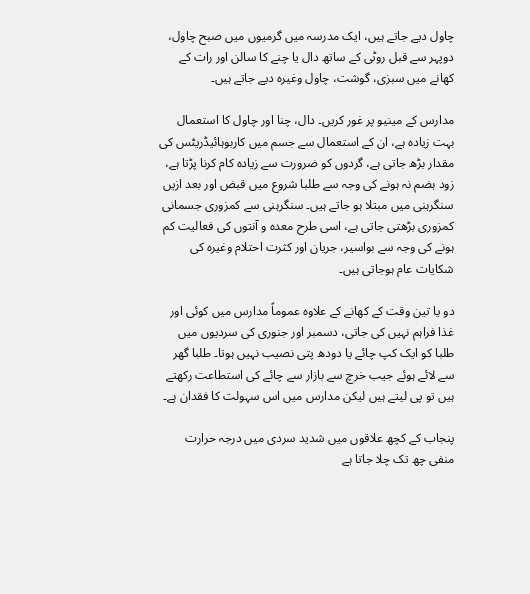چاول دیے جاتے ہیں، ایک مدرسہ میں گرمیوں میں صبح چاول، دوپہر سے قبل روٹی کے ساتھ دال یا چنے کا سالن اور رات کے کھانے میں سبزی، گوشت، چاول وغیرہ دیے جاتے ہیں۔

مدارس کے مینیو پر غور کریں۔ دال، چنا اور چاول کا استعمال بہت زیادہ ہے، ان کے استعمال سے جسم میں کاربوہائیڈریٹس کی مقدار بڑھ جاتی ہے، گردوں کو ضرورت سے زیادہ کام کرنا پڑتا ہے، زود ہضم نہ ہونے کی وجہ سے طلبا شروع میں قبض اور بعد ازیں سنگرہنی میں مبتلا ہو جاتے ہیں۔ سنگرہنی سے کمزوری جسمانی کمزوری بڑھتی جاتی ہے، اسی طرح معدہ و آنتوں کی فعالیت کم ہونے کی وجہ سے بواسیر، جریان اور کثرت احتلام وغیرہ کی شکایات عام ہوجاتی ہیں۔

دو یا تین وقت کے کھانے کے علاوہ عموماً مدارس میں کوئی اور غذا فراہم نہیں کی جاتی، دسمبر اور جنوری کی سردیوں میں طلبا کو ایک کپ چائے یا دودھ پتی نصیب نہیں ہوتا۔ طلبا گھر سے لائے ہوئے جیب خرچ سے بازار سے چائے کی استطاعت رکھتے ہیں تو پی لیتے ہیں لیکن مدارس میں اس سہولت کا فقدان ہے۔

پنجاب کے کچھ علاقوں میں شدید سردی میں درجہ حرارت منفی چھ تک چلا جاتا ہے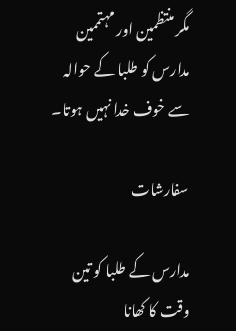مگر منتظمین اور مہتممین مدارس کو طلبا کے حوالہ سے خوف خدا نہیں ہوتا۔

سفارشات

مدارس کے طلبا کو تین وقت کا کھانا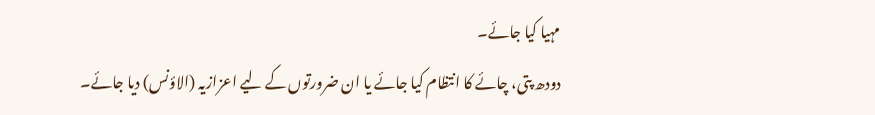مہیا کیا جائے۔
دودھ پتی، چائے کا انتظام کیا جائے یا ان ضرورتوں کے لیے اعزازیہ (الاؤنس) دیا جائے۔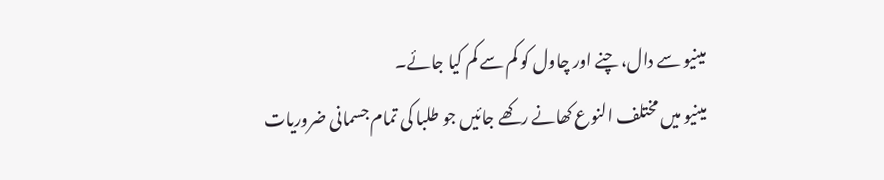مینیو سے دال، چنے اور چاول کو کم سے کم کیا جائے۔
مینیو میں مختلف النوع کھانے رکھے جائیں جو طلبا کی تمام جسمانی ضروریات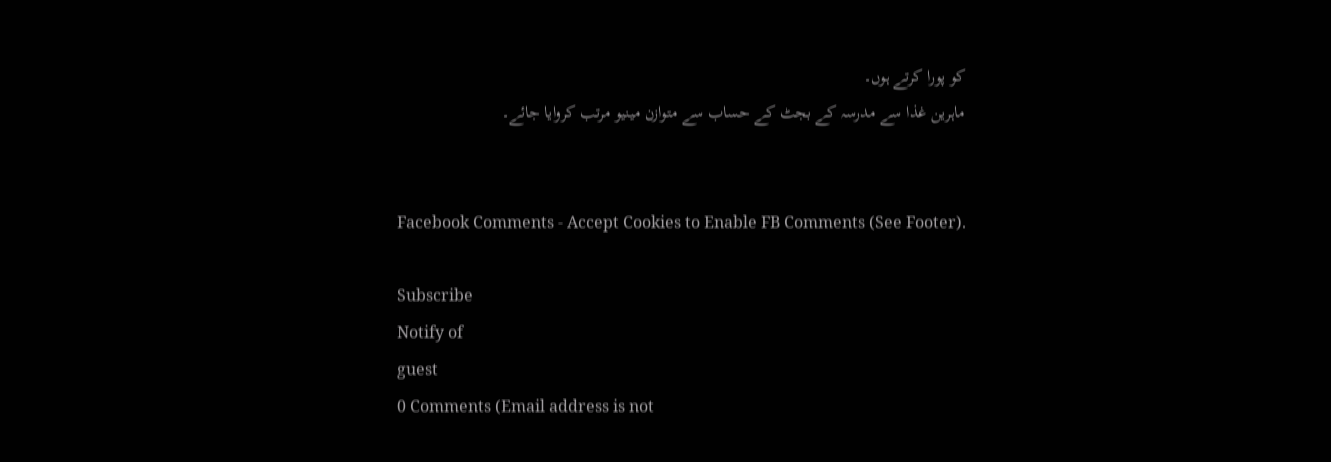کو پورا کرتے ہوں۔
ماہرین غذا سے مدرسہ کے بجٹ کے حساب سے متوازن مینیو مرتب کروایا جائے۔


Facebook Comments - Accept Cookies to Enable FB Comments (See Footer).

Subscribe
Notify of
guest
0 Comments (Email address is not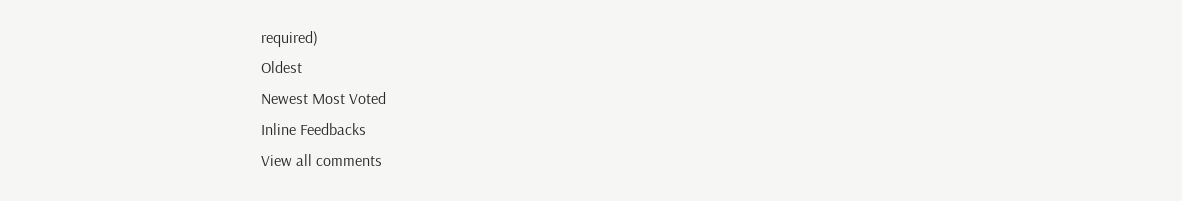required)
Oldest
Newest Most Voted
Inline Feedbacks
View all comments